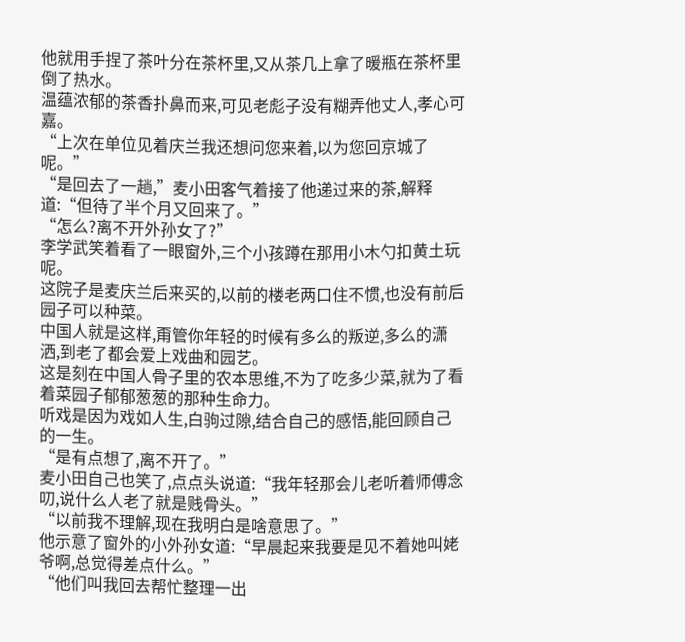他就用手捏了茶叶分在茶杯里,又从茶几上拿了暖瓶在茶杯里倒了热水。
温蕴浓郁的茶香扑鼻而来,可见老彪子没有糊弄他丈人,孝心可嘉。
“上次在单位见着庆兰我还想问您来着,以为您回京城了呢。”
“是回去了一趟,”麦小田客气着接了他递过来的茶,解释道:“但待了半个月又回来了。”
“怎么?离不开外孙女了?”
李学武笑着看了一眼窗外,三个小孩蹲在那用小木勺扣黄土玩呢。
这院子是麦庆兰后来买的,以前的楼老两口住不惯,也没有前后园子可以种菜。
中国人就是这样,甭管你年轻的时候有多么的叛逆,多么的潇洒,到老了都会爱上戏曲和园艺。
这是刻在中国人骨子里的农本思维,不为了吃多少菜,就为了看着菜园子郁郁葱葱的那种生命力。
听戏是因为戏如人生,白驹过隙,结合自己的感悟,能回顾自己的一生。
“是有点想了,离不开了。”
麦小田自己也笑了,点点头说道:“我年轻那会儿老听着师傅念叨,说什么人老了就是贱骨头。”
“以前我不理解,现在我明白是啥意思了。”
他示意了窗外的小外孙女道:“早晨起来我要是见不着她叫姥爷啊,总觉得差点什么。”
“他们叫我回去帮忙整理一出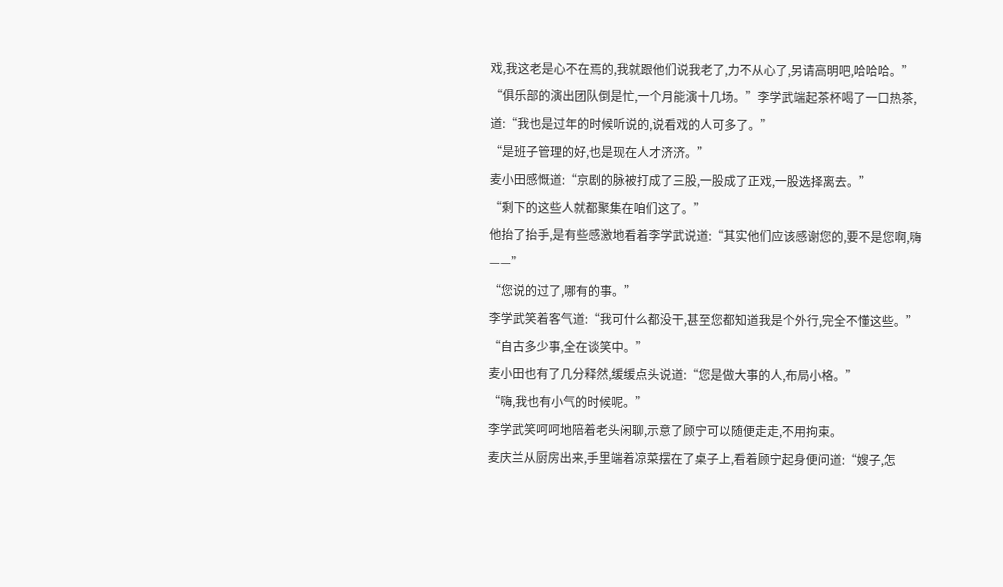戏,我这老是心不在焉的,我就跟他们说我老了,力不从心了,另请高明吧,哈哈哈。”
“俱乐部的演出团队倒是忙,一个月能演十几场。”李学武端起茶杯喝了一口热茶,道:“我也是过年的时候听说的,说看戏的人可多了。”
“是班子管理的好,也是现在人才济济。”
麦小田感慨道:“京剧的脉被打成了三股,一股成了正戏,一股选择离去。”
“剩下的这些人就都聚集在咱们这了。”
他抬了抬手,是有些感激地看着李学武说道:“其实他们应该感谢您的,要不是您啊,嗨——”
“您说的过了,哪有的事。”
李学武笑着客气道:“我可什么都没干,甚至您都知道我是个外行,完全不懂这些。”
“自古多少事,全在谈笑中。”
麦小田也有了几分释然,缓缓点头说道:“您是做大事的人,布局小格。”
“嗨,我也有小气的时候呢。”
李学武笑呵呵地陪着老头闲聊,示意了顾宁可以随便走走,不用拘束。
麦庆兰从厨房出来,手里端着凉菜摆在了桌子上,看着顾宁起身便问道:“嫂子,怎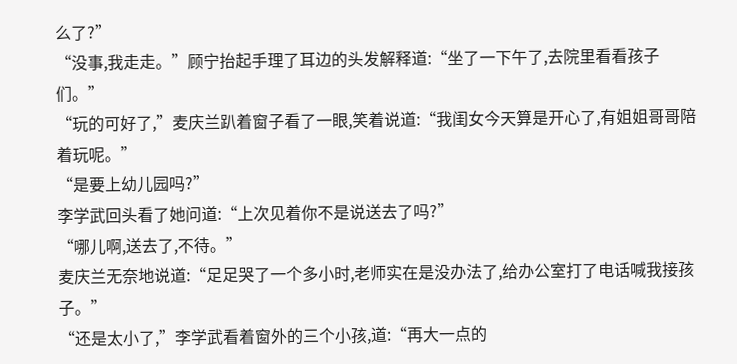么了?”
“没事,我走走。”顾宁抬起手理了耳边的头发解释道:“坐了一下午了,去院里看看孩子们。”
“玩的可好了,”麦庆兰趴着窗子看了一眼,笑着说道:“我闺女今天算是开心了,有姐姐哥哥陪着玩呢。”
“是要上幼儿园吗?”
李学武回头看了她问道:“上次见着你不是说送去了吗?”
“哪儿啊,送去了,不待。”
麦庆兰无奈地说道:“足足哭了一个多小时,老师实在是没办法了,给办公室打了电话喊我接孩子。”
“还是太小了,”李学武看着窗外的三个小孩,道:“再大一点的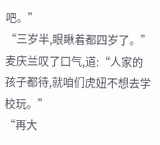吧。”
“三岁半,眼瞅着都四岁了。”
麦庆兰叹了口气,道:“人家的孩子都待,就咱们虎妞不想去学校玩。”
“再大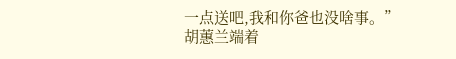一点送吧,我和你爸也没啥事。”
胡蕙兰端着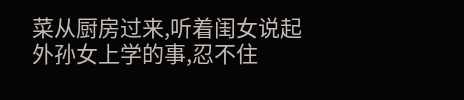菜从厨房过来,听着闺女说起外孙女上学的事,忍不住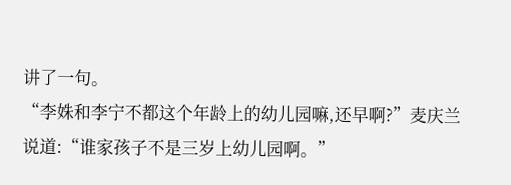讲了一句。
“李姝和李宁不都这个年龄上的幼儿园嘛,还早啊?”麦庆兰说道:“谁家孩子不是三岁上幼儿园啊。”